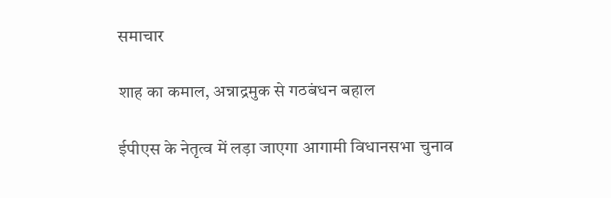समाचार

शाह का कमाल, अन्नाद्रमुक से गठबंधन बहाल

ईपीएस के नेतृत्व में लड़ा जाएगा आगामी विधानसभा चुनाव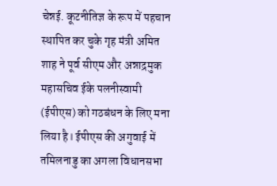चेन्नई. कूटनीतिज्ञ के रूप में पहचान स्थापित कर चुके गृह मंत्री अमित शाह ने पूर्व सीएम और अन्नाद्रमुक महासचिव ईके पलनीस्वामी (ईपीएस) को गठबंधन के लिए मना लिया है। ईपीएस की अगुवाई में तमिलनाडु का अगला विधानसभा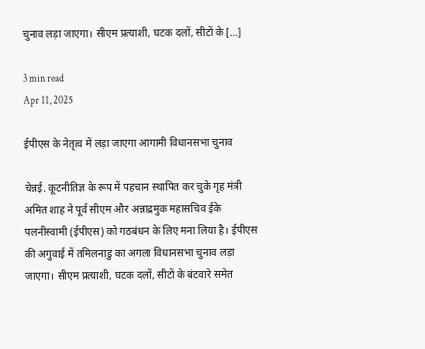चुनाव लड़ा जाएगा। सीएम प्रत्याशी, घटक दलों, सीटों के […]

3 min read
Apr 11, 2025

ईपीएस के नेतृत्व में लड़ा जाएगा आगामी विधानसभा चुनाव

चेन्नई. कूटनीतिज्ञ के रूप में पहचान स्थापित कर चुके गृह मंत्री अमित शाह ने पूर्व सीएम और अन्नाद्रमुक महासचिव ईके पलनीस्वामी (ईपीएस) को गठबंधन के लिए मना लिया है। ईपीएस की अगुवाई में तमिलनाडु का अगला विधानसभा चुनाव लड़ा जाएगा। सीएम प्रत्याशी, घटक दलों, सीटों के बंटवारे समेत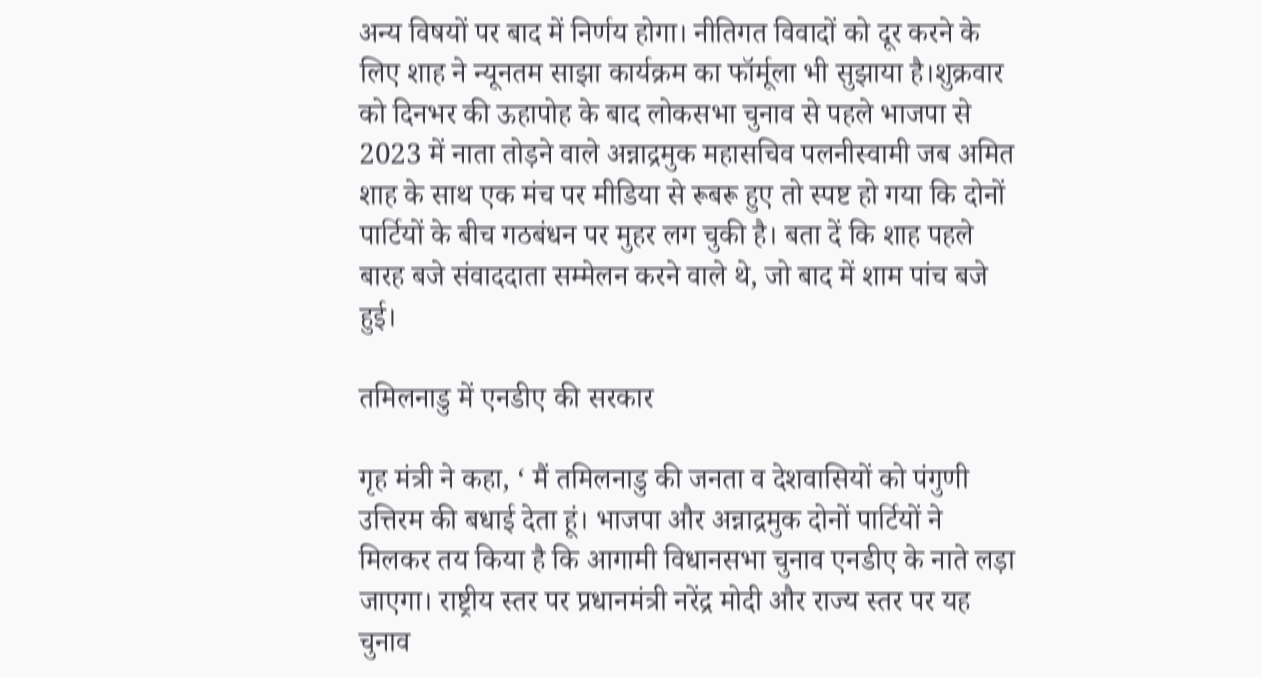अन्य विषयों पर बाद में निर्णय होगा। नीतिगत विवादों को दूर करने के लिए शाह ने न्यूनतम साझा कार्यक्रम का फॉर्मूला भी सुझाया है।शुक्रवार को दिनभर की ऊहापोह के बाद लोकसभा चुनाव से पहले भाजपा से 2023 में नाता तोड़ने वाले अन्नाद्रमुक महासचिव पलनीस्वामी जब अमित शाह के साथ एक मंच पर मीडिया से रूबरू हुए तो स्पष्ट हो गया कि दोनों पार्टियों के बीच गठबंधन पर मुहर लग चुकी है। बता दें कि शाह पहले बारह बजे संवाददाता सम्मेलन करने वाले थे, जो बाद में शाम पांच बजे हुई।

तमिलनाडु में एनडीए की सरकार

गृह मंत्री ने कहा, ‘ मैं तमिलनाडु की जनता व देशवासियों को पंगुणी उत्तिरम की बधाई देता हूं। भाजपा और अन्नाद्रमुक दोनों पार्टियों ने मिलकर तय किया है कि आगामी विधानसभा चुनाव एनडीए के नाते लड़ा जाएगा। राष्ट्रीय स्तर पर प्रधानमंत्री नरेंद्र मोदी और राज्य स्तर पर यह चुनाव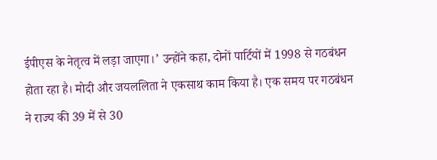ईपीएस के नेतृत्व में लड़ा जाएगा।’ उन्होंने कहा, दोनों पार्टियों में 1998 से गठबंधन होता रहा है। मोदी और जयललिता ने एकसाथ काम किया है। एक समय पर गठबंधन ने राज्य की 39 में से 30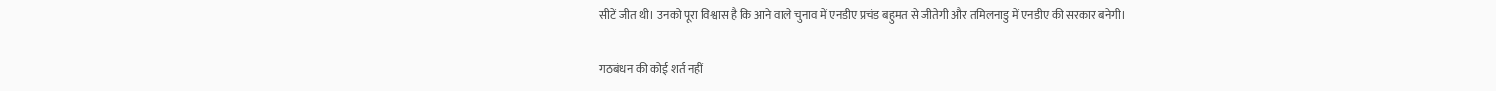सीटें जीत थी। उनको पूरा विश्वास है कि आने वाले चुनाव में एनडीए प्रचंड बहुमत से जीतेगी और तमिलनाडु में एनडीए की सरकार बनेगी।

गठबंधन की कोई शर्त नहीं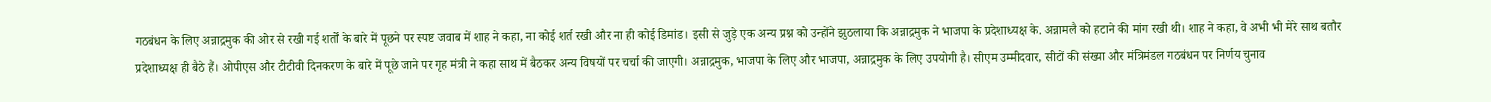गठबंधन के लिए अन्नाद्रमुक की ओर से रखी गई शर्तों के बारे में पूछने पर स्पष्ट जवाब में शाह ने कहा, ना कोई शर्त रखी और ना ही कोई डिमांड। इसी से जुड़े एक अन्य प्रश्न को उन्होंने झुठलाया कि अन्नाद्रमुक ने भाजपा के प्रदेशाध्यक्ष के. अन्नामलै को हटाने की मांग रखी थी। शाह ने कहा, वे अभी भी मेरे साथ बतौर प्रदेशाध्यक्ष ही बैठे हैं। ओपीएस और टीटीवी दिनकरण के बारे में पूछे जाने पर गृह मंत्री ने कहा साथ में बैठकर अन्य विषयों पर चर्चा की जाएगी। अन्नाद्रमुक, भाजपा के लिए और भाजपा, अन्नाद्रमुक के लिए उपयोगी है। सीएम उम्मीदवार, सीटों की संख्या और मंत्रिमंडल गठबंधन पर निर्णय चुनाव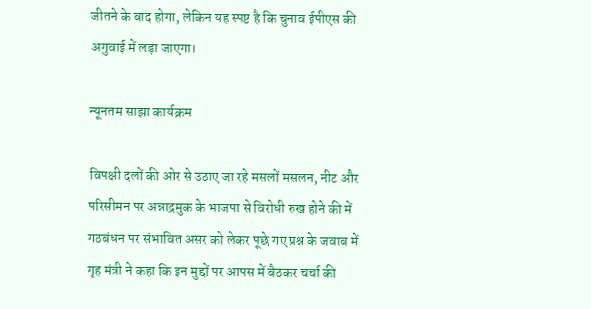जीतने के बाद होगा, लेकिन यह स्पष्ट है कि चुनाव ईपीएस की अगुवाई में लड़ा जाएगा।

न्यूनतम साझा कार्यक्रम

विपक्षी दलों की ओर से उठाए जा रहे मसलों मसलन, नीट और परिसीमन पर अन्नाद्रमुक के भाजपा से विरोधी रुख होने की में गठबंधन पर संभावित असर को लेकर पूछे गए प्रश्न के जवाब में गृह मंत्री ने कहा कि इन मुद्दों पर आपस में बैठकर चर्चा की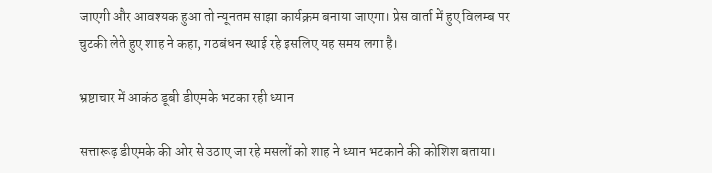जाएगी और आवश्यक हुआ तो न्यूनतम साझा कार्यक्रम बनाया जाएगा। प्रेस वार्ता में हुए विलम्ब पर चुटकी लेते हुए शाह ने कहा, गठबंधन स्थाई रहे इसलिए यह समय लगा है।

भ्रष्टाचार में आकंठ डूबी डीएमके भटका रही ध्यान

सत्तारूढ़ डीएमके की ओर से उठाए जा रहे मसलों को शाह ने ध्यान भटकाने की कोशिश बताया।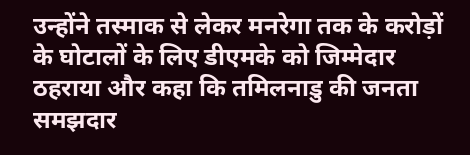उन्होंने तस्माक से लेकर मनरेगा तक के करोड़ों के घोटालों के लिए डीएमके को जिम्मेदार ठहराया और कहा कि तमिलनाडु की जनता समझदार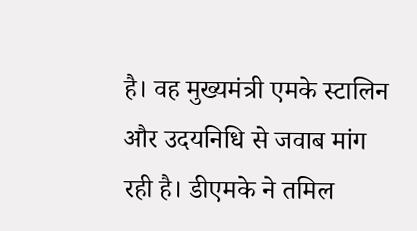है। वह मुख्यमंत्री एमके स्टालिन और उदयनिधि से जवाब मांग रही है। डीएमके ने तमिल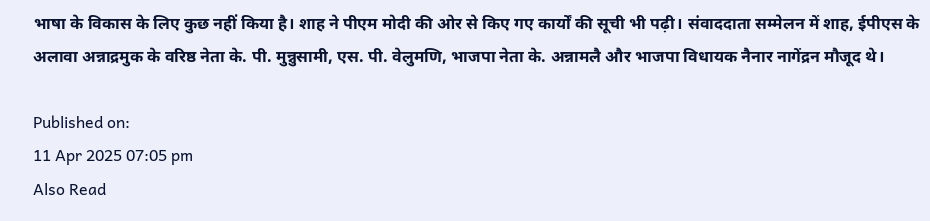भाषा के विकास के लिए कुछ नहीं किया है। शाह ने पीएम मोदी की ओर से किए गए कार्यों की सूची भी पढ़ी। संवाददाता सम्मेलन में शाह, ईपीएस के अलावा अन्नाद्रमुक के वरिष्ठ नेता के. पी. मुन्नुसामी, एस. पी. वेलुमणि, भाजपा नेता के. अन्नामलै और भाजपा विधायक नैनार नागेंद्रन मौजूद थे।

Published on:
11 Apr 2025 07:05 pm
Also Read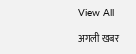View All

अगली खबर